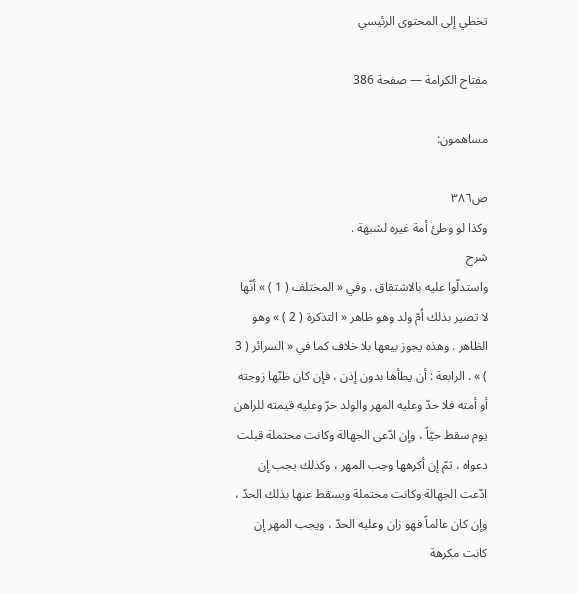تخطي إلى المحتوى الرئيسي

مفتاح الكرامة — صفحة 386

مساهمون:

ص٣٨٦
وكذا لو وطئ أمة غيره لشبهة .
شرح
واستدلّوا عليه بالاشتقاق . وفي « المختلف ( 1 ) » أنّها لا تصير بذلك اُمّ ولد وهو ظاهر « التذكرة ( 2 ) » وهو الظاهر . وهذه يجوز بيعها بلا خلاف كما في « السرائر ( 3 ) » . الرابعة : أن يطأها بدون إذن ، فإن كان ظنّها زوجته أو أمته فلا حدّ وعليه المهر والولد حرّ وعليه قيمته للراهن يوم سقط حيّاً ، وإن ادّعى الجهالة وكانت محتملة قبلت دعواه ، ثمّ إن أكرهها وجب المهر ، وكذلك يجب إن ادّعت الجهالة وكانت محتملة ويسقط عنها بذلك الحدّ ، وإن كان عالماً فهو زان وعليه الحدّ ، ويجب المهر إن كانت مكرهة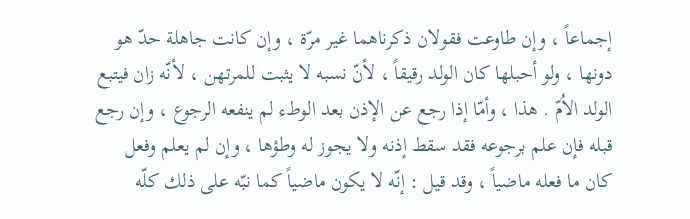إجماعاً ، وإن طاوعت فقولان ذكرناهما غير مرّة ، وإن كانت جاهلة حدّ هو دونها ، ولو أحبلها كان الولد رقيقاً ، لأنّ نسبه لا يثبت للمرتهن ، لأنّه زان فيتبع الولد الاُمّ . هذا ، وأمّا إذا رجع عن الإذن بعد الوطء لم ينفعه الرجوع ، وإن رجع قبله فإن علم برجوعه فقد سقط إذنه ولا يجوز له وطؤها ، وإن لم يعلم وفعل كان ما فعله ماضياً ، وقد قيل : إنّه لا يكون ماضياً كما نبّه على ذلك كلّه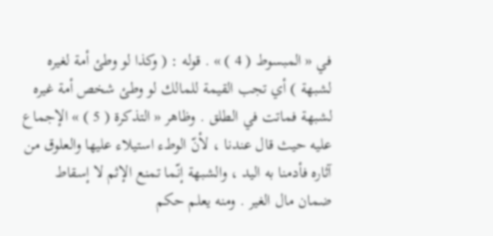في « المبسوط ( 4 ) » . قوله : ( وكذا لو وطئ أمة لغيره لشبهة ) أي تجب القيمة للمالك لو وطئ شخص أمة غيره لشبهة فماتت في الطلق . وظاهر « التذكرة ( 5 ) » الإجماع عليه حيث قال عندنا ، لأنّ الوطء استيلاء عليها والعلوق من آثاره فأدمنا به اليد ، والشبهة إنّما تمنع الإثم لا إسقاط ضمان مال الغير . ومنه يعلم حكم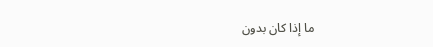ما إذا كان بدون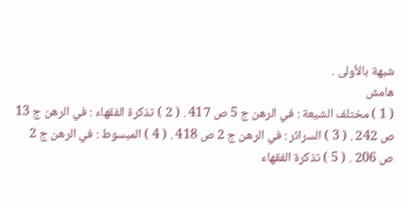شبهة بالأولى .
هامش
( 1 ) مختلف الشيعة : في الرهن ج 5 ص 417 . ( 2 ) تذكرة الفقهاء : في الرهن ج 13 ص 242 . ( 3 ) السرائر : في الرهن ج 2 ص 418 . ( 4 ) المبسوط : في الرهن ج 2 ص 206 . ( 5 ) تذكرة الفقهاء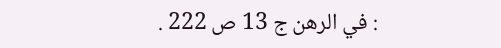: في الرهن ج 13 ص 222 .